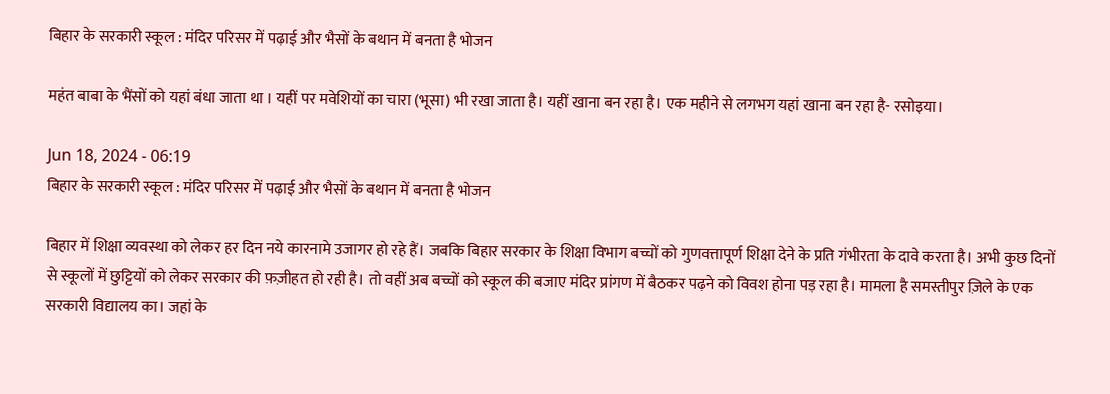बिहार के सरकारी स्कूल : मंदिर परिसर में पढ़ाई और भैसों के बथान में बनता है भोजन

महंत बाबा के भैंसों को यहां बंधा जाता था । यहीं पर मवेशियों का चारा (भूसा) भी रखा जाता है। यहीं खाना बन रहा है। एक महीने से लगभग यहां खाना बन रहा है- रसोइया।

Jun 18, 2024 - 06:19
बिहार के सरकारी स्कूल : मंदिर परिसर में पढ़ाई और भैसों के बथान में बनता है भोजन

बिहार में शिक्षा व्यवस्था को लेकर हर दिन नये कारनामे उजागर हो रहे हैं। जबकि बिहार सरकार के शिक्षा विभाग बच्चों को गुणवत्तापूर्ण शिक्षा देने के प्रति गंभीरता के दावे करता है। अभी कुछ दिनों से स्कूलों में छुट्टियों को लेकर सरकार की फ़ज़ीहत हो रही है। तो वहीं अब बच्चों को स्कूल की बजाए मंदिर प्रांगण में बैठकर पढ़ने को विवश होना पड़ रहा है। मामला है समस्तीपुर ज़िले के एक सरकारी विद्यालय का। जहां के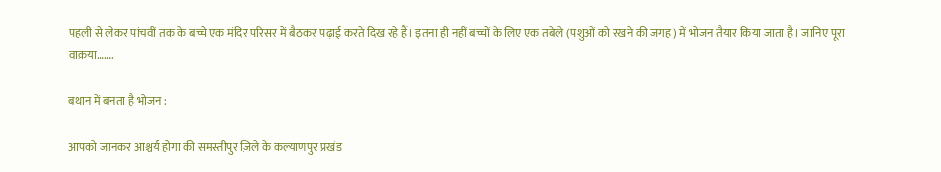पहली से लेकर पांचवीं तक के बच्चे एक मंदिर परिसर में बैठकर पढ़ाई करते दिख रहे हैं। इतना ही नहीं बच्चों के लिए एक तबेले (पशुओं को रखने की जगह) में भोजन तैयार किया जाता है। जानिए पूरा वाक़या…….

बथान में बनता है भोजन :

आपको जानकर आश्चर्य होगा की समस्तीपुर ज़िले के कल्याणपुर प्रखंड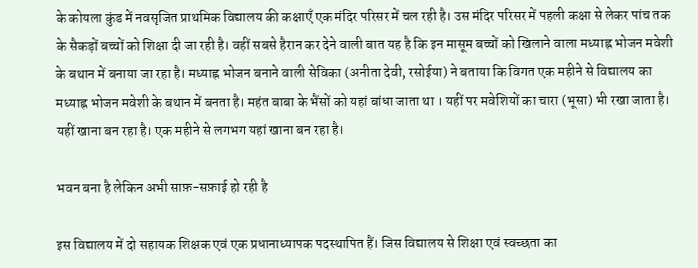के कोयला कुंड में नवसृजित प्राथमिक विद्यालय की कक्षाएँ एक मंदिर परिसर में चल रही है। उस मंदिर परिसर में पहली कक्षा से लेकर पांच तक के सैकड़ों बच्चों को शिक्षा दी जा रही है। वहीं सबसे हैरान कर देने वाली बात यह है कि इन मासूम बच्चों को खिलाने वाला मध्याह्न भोजन मवेशी के बथान में बनाया जा रहा है। मध्याह्न भोजन बनाने वाली सेविका (अनीता देवी, रसोईया) ने बताया कि विगत एक महीने से विद्यालय का मध्याह्न भोजन मवेशी के बथान में बनता है। महंत बाबा के भैंसों को यहां बांधा जाता था । यहीं पर मवेशियों का चारा (भूसा) भी रखा जाता है। यहीं खाना बन रहा है। एक महीने से लगभग यहां खाना बन रहा है।

भवन बना है लेकिन अभी साफ़-सफ़ाई हो रही है

इस विद्यालय में दो सहायक शिक्षक एवं एक प्रधानाध्यापक पदस्थापित हैं। जिस विद्यालय से शिक्षा एवं स्वच्छता का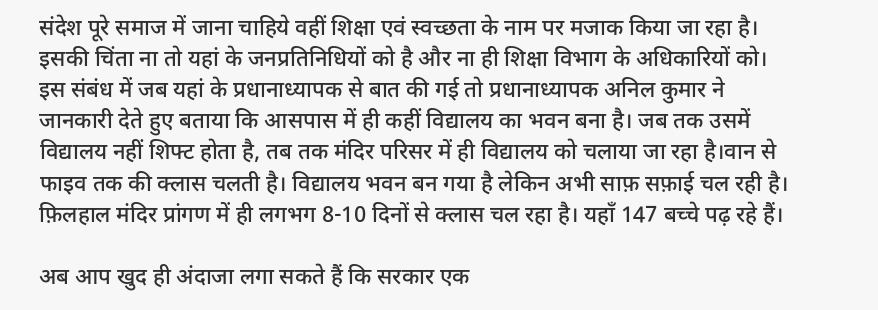संदेश पूरे समाज में जाना चाहिये वहीं शिक्षा एवं स्वच्छता के नाम पर मजाक किया जा रहा है। इसकी चिंता ना तो यहां के जनप्रतिनिधियों को है और ना ही शिक्षा विभाग के अधिकारियों को। इस संबंध में जब यहां के प्रधानाध्यापक से बात की गई तो प्रधानाध्यापक अनिल कुमार ने जानकारी देते हुए बताया कि आसपास में ही कहीं विद्यालय का भवन बना है। जब तक उसमें विद्यालय नहीं शिफ्ट होता है, तब तक मंदिर परिसर में ही विद्यालय को चलाया जा रहा है।वान से फाइव तक की क्लास चलती है। विद्यालय भवन बन गया है लेकिन अभी साफ़ सफ़ाई चल रही है। फ़िलहाल मंदिर प्रांगण में ही लगभग 8-10 दिनों से क्लास चल रहा है। यहाँ 147 बच्चे पढ़ रहे हैं।

अब आप खुद ही अंदाजा लगा सकते हैं कि सरकार एक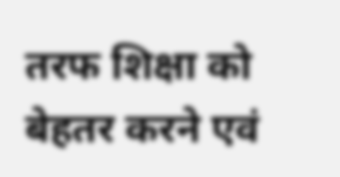तरफ शिक्षा को बेहतर करने एवं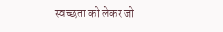स्वच्छता को लेकर जो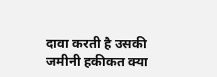दावा करती है उसकी जमीनी हकीकत क्या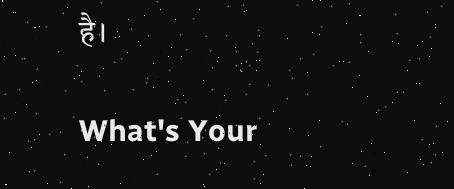है।

What's Your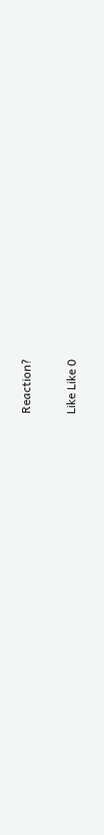Reaction?

Like Like 0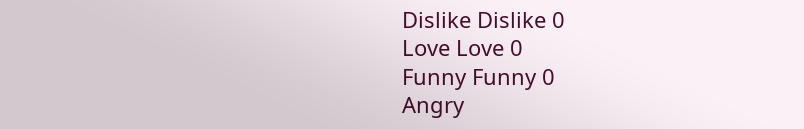Dislike Dislike 0
Love Love 0
Funny Funny 0
Angry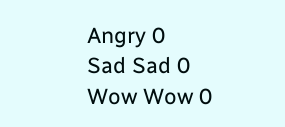Angry 0
Sad Sad 0
Wow Wow 0